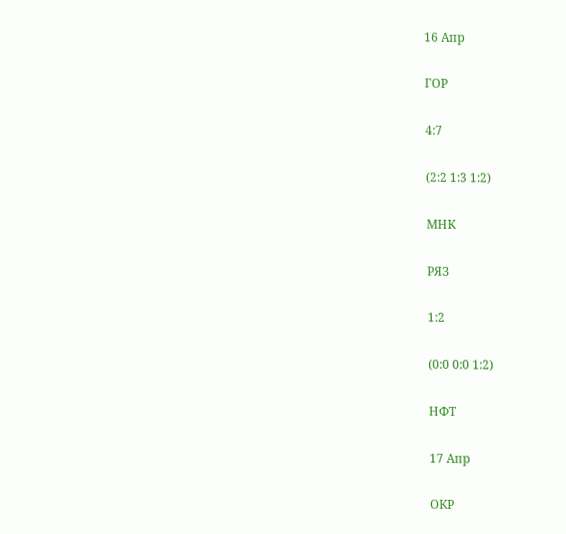16 Апр

ГОР

4:7

(2:2 1:3 1:2)

МНК

РЯЗ

1:2

(0:0 0:0 1:2)

НФТ

17 Апр

ОКР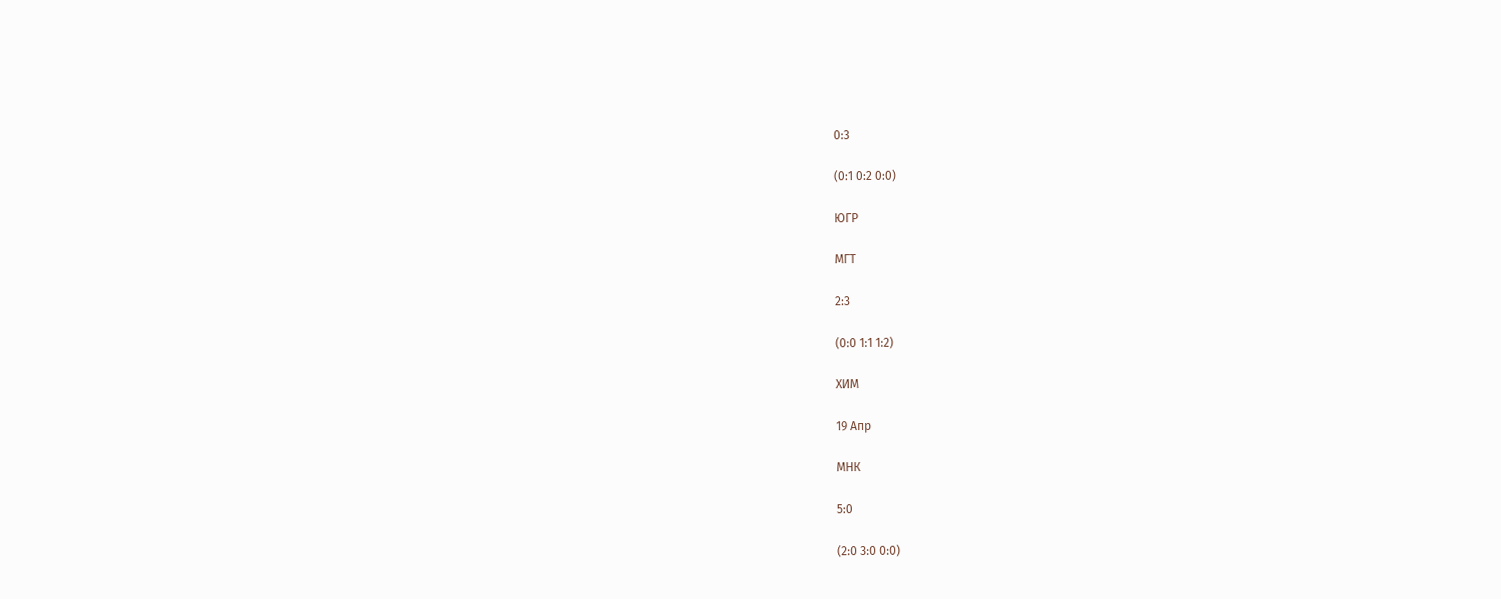0:3

(0:1 0:2 0:0)

ЮГР

МГТ

2:3

(0:0 1:1 1:2)

ХИМ

19 Апр

МНК

5:0

(2:0 3:0 0:0)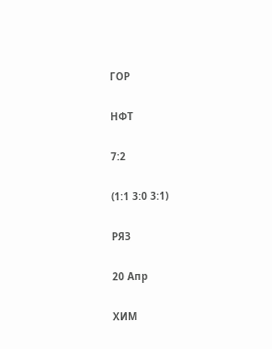ГОР

НФТ

7:2

(1:1 3:0 3:1)

РЯЗ

20 Апр

ХИМ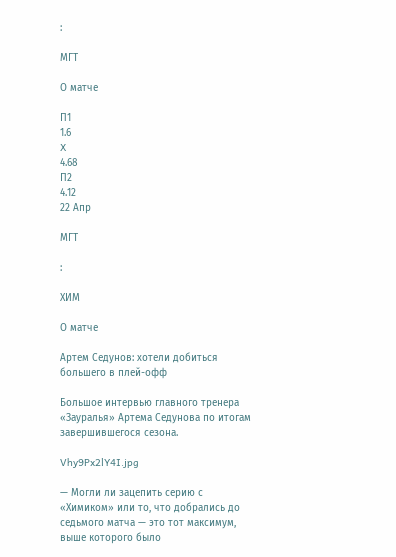:

МГТ

О матче

П1
1.6
X
4.68
П2
4.12
22 Апр

МГТ

:

ХИМ

О матче

Артем Седунов: хотели добиться большего в плей-офф

Большое интервью главного тренера «Зауралья» Артема Седунова по итогам завершившегося сезона.

Vhy9Px2lY4I.jpg

— Могли ли зацепить серию с «Химиком» или то, что добрались до седьмого матча — это тот максимум, выше которого было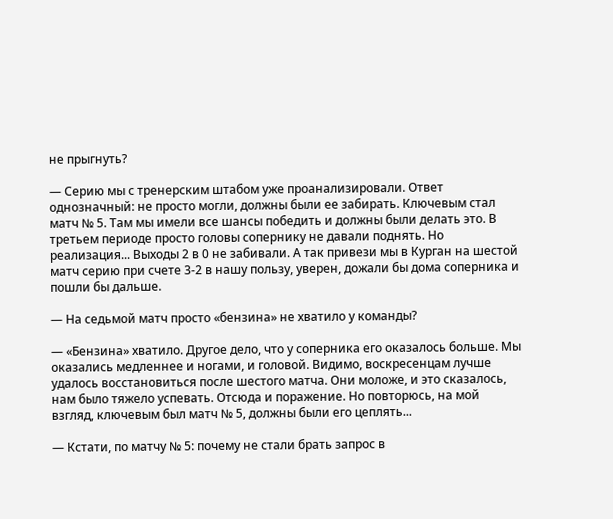не прыгнуть?

— Серию мы с тренерским штабом уже проанализировали. Ответ однозначный: не просто могли, должны были ее забирать. Ключевым стал матч № 5. Там мы имели все шансы победить и должны были делать это. В третьем периоде просто головы сопернику не давали поднять. Но реализация... Выходы 2 в 0 не забивали. А так привези мы в Курган на шестой матч серию при счете 3-2 в нашу пользу, уверен, дожали бы дома соперника и пошли бы дальше.

— На седьмой матч просто «бензина» не хватило у команды?

— «Бензина» хватило. Другое дело, что у соперника его оказалось больше. Мы оказались медленнее и ногами, и головой. Видимо, воскресенцам лучше удалось восстановиться после шестого матча. Они моложе, и это сказалось, нам было тяжело успевать. Отсюда и поражение. Но повторюсь, на мой взгляд, ключевым был матч № 5, должны были его цеплять...

— Кстати, по матчу № 5: почему не стали брать запрос в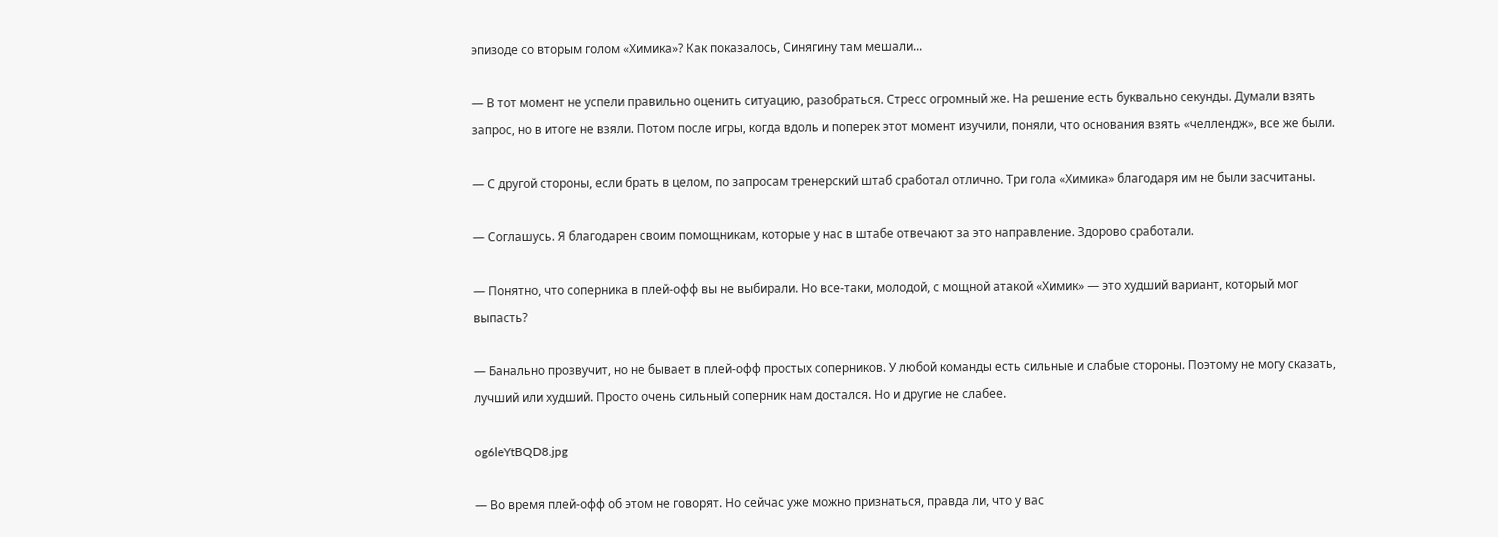эпизоде со вторым голом «Химика»? Как показалось, Синягину там мешали...

— В тот момент не успели правильно оценить ситуацию, разобраться. Стресс огромный же. На решение есть буквально секунды. Думали взять запрос, но в итоге не взяли. Потом после игры, когда вдоль и поперек этот момент изучили, поняли, что основания взять «челлендж», все же были.

— С другой стороны, если брать в целом, по запросам тренерский штаб сработал отлично. Три гола «Химика» благодаря им не были засчитаны.

— Соглашусь. Я благодарен своим помощникам, которые у нас в штабе отвечают за это направление. Здорово сработали.

— Понятно, что соперника в плей-офф вы не выбирали. Но все-таки, молодой, с мощной атакой «Химик» — это худший вариант, который мог выпасть?

— Банально прозвучит, но не бывает в плей-офф простых соперников. У любой команды есть сильные и слабые стороны. Поэтому не могу сказать, лучший или худший. Просто очень сильный соперник нам достался. Но и другие не слабее.

og6leYtBQD8.jpg

— Во время плей-офф об этом не говорят. Но сейчас уже можно признаться, правда ли, что у вас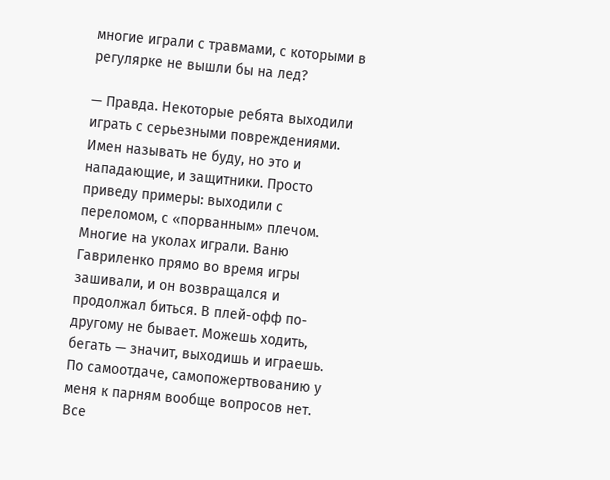многие играли с травмами, с которыми в регулярке не вышли бы на лед?

— Правда. Некоторые ребята выходили играть с серьезными повреждениями. Имен называть не буду, но это и нападающие, и защитники. Просто приведу примеры: выходили с переломом, с «порванным» плечом. Многие на уколах играли. Ваню Гавриленко прямо во время игры зашивали, и он возвращался и продолжал биться. В плей-офф по-другому не бывает. Можешь ходить, бегать — значит, выходишь и играешь. По самоотдаче, самопожертвованию у меня к парням вообще вопросов нет. Все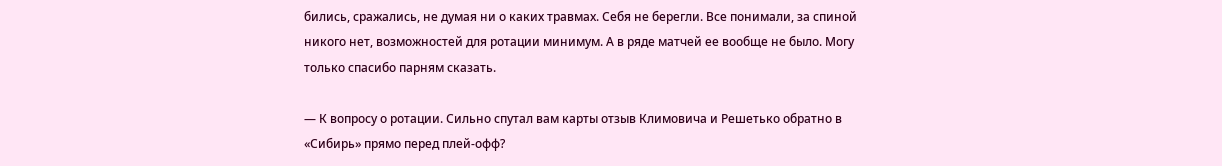бились, сражались, не думая ни о каких травмах. Себя не берегли. Все понимали, за спиной никого нет, возможностей для ротации минимум. А в ряде матчей ее вообще не было. Могу только спасибо парням сказать.

— К вопросу о ротации. Сильно спутал вам карты отзыв Климовича и Решетько обратно в «Сибирь» прямо перед плей-офф?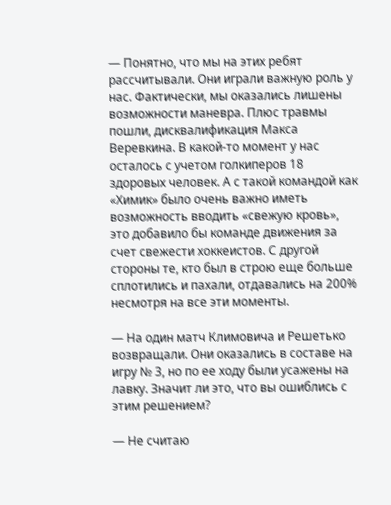— Понятно, что мы на этих ребят рассчитывали. Они играли важную роль у нас. Фактически, мы оказались лишены возможности маневра. Плюс травмы пошли, дисквалификация Макса Веревкина. В какой-то момент у нас осталось с учетом голкиперов 18 здоровых человек. А с такой командой как «Химик» было очень важно иметь возможность вводить «свежую кровь», это добавило бы команде движения за счет свежести хоккеистов. С другой стороны те, кто был в строю еще больше сплотились и пахали, отдавались на 200% несмотря на все эти моменты.

— На один матч Климовича и Решетько возвращали. Они оказались в составе на игру № 3, но по ее ходу были усажены на лавку. Значит ли это, что вы ошиблись с этим решением?

— Не считаю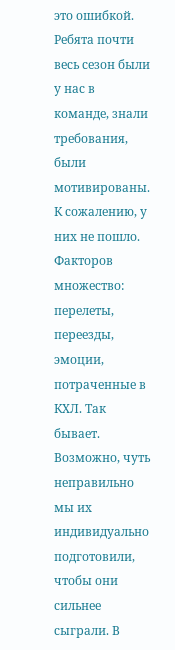это ошибкой. Ребята почти весь сезон были у нас в команде, знали требования, были мотивированы. К сожалению, у них не пошло. Факторов множество: перелеты, переезды, эмоции, потраченные в КХЛ. Так бывает. Возможно, чуть неправильно мы их индивидуально подготовили, чтобы они сильнее сыграли. В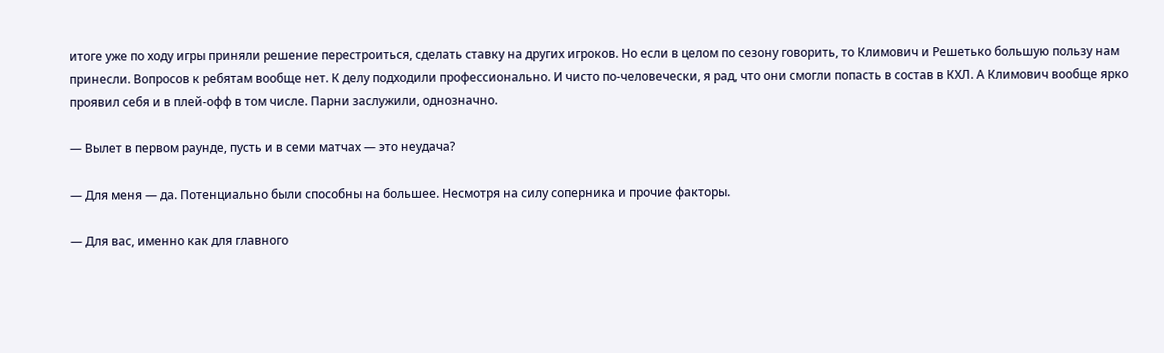итоге уже по ходу игры приняли решение перестроиться, сделать ставку на других игроков. Но если в целом по сезону говорить, то Климович и Решетько большую пользу нам принесли. Вопросов к ребятам вообще нет. К делу подходили профессионально. И чисто по-человечески, я рад, что они смогли попасть в состав в КХЛ. А Климович вообще ярко проявил себя и в плей-офф в том числе. Парни заслужили, однозначно.

— Вылет в первом раунде, пусть и в семи матчах — это неудача?

— Для меня — да. Потенциально были способны на большее. Несмотря на силу соперника и прочие факторы.

— Для вас, именно как для главного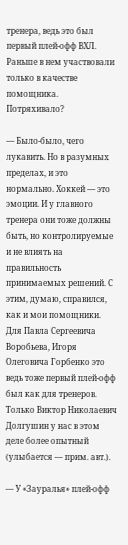тренера, ведь это был первый плей-офф ВХЛ. Раньше в нем участвовали только в качестве помощника. Потряхивало?

— Было-было, чего лукавить. Но в разумных пределах, и это нормально. Хоккей — это эмоции. И у главного тренера они тоже должны быть, но контролируемые и не влиять на правильность принимаемых решений. С этим, думаю, справился, как и мои помощники. Для Павла Сергеевича Воробьева, Игоря Олеговича Горбенко это ведь тоже первый плей-офф был как для тренеров. Только Виктор Николаевич Долгушин у нас в этом деле более опытный (улыбается — прим. авт.).

— У «Зауралья» плей-офф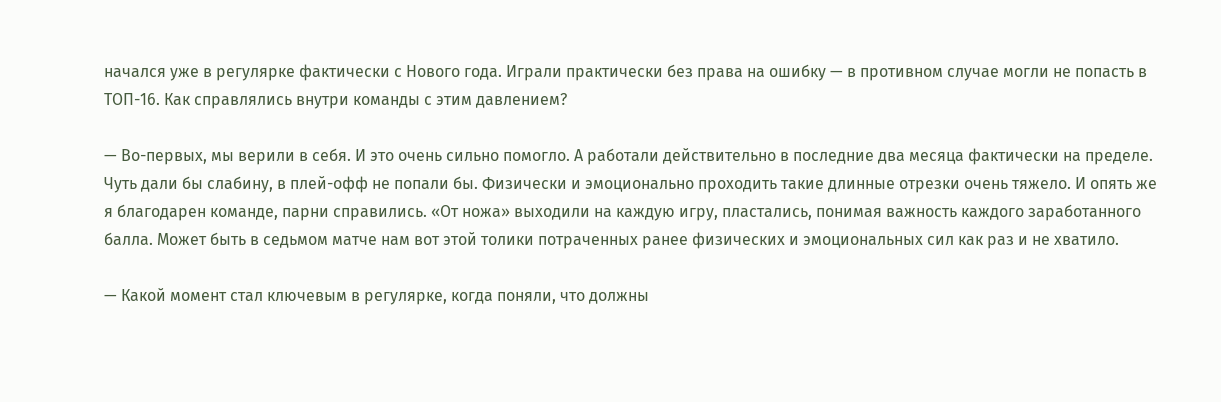начался уже в регулярке фактически с Нового года. Играли практически без права на ошибку — в противном случае могли не попасть в ТОП-16. Как справлялись внутри команды с этим давлением?

— Во-первых, мы верили в себя. И это очень сильно помогло. А работали действительно в последние два месяца фактически на пределе. Чуть дали бы слабину, в плей-офф не попали бы. Физически и эмоционально проходить такие длинные отрезки очень тяжело. И опять же я благодарен команде, парни справились. «От ножа» выходили на каждую игру, пластались, понимая важность каждого заработанного балла. Может быть в седьмом матче нам вот этой толики потраченных ранее физических и эмоциональных сил как раз и не хватило.

— Какой момент стал ключевым в регулярке, когда поняли, что должны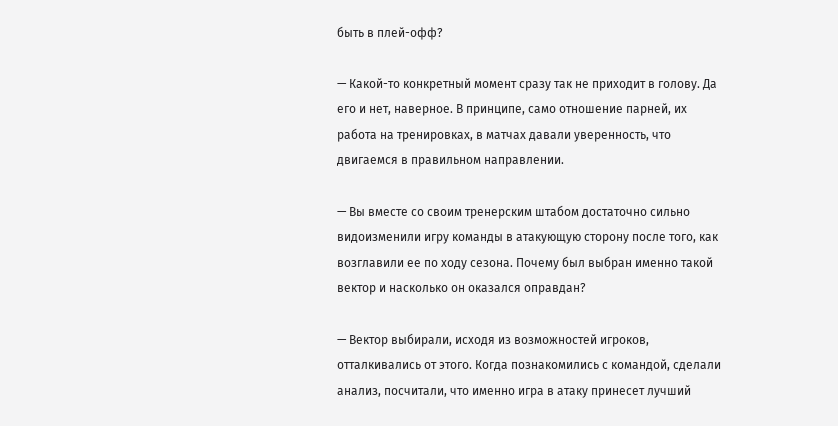быть в плей-офф?

— Какой-то конкретный момент сразу так не приходит в голову. Да его и нет, наверное. В принципе, само отношение парней, их работа на тренировках, в матчах давали уверенность, что двигаемся в правильном направлении.

— Вы вместе со своим тренерским штабом достаточно сильно видоизменили игру команды в атакующую сторону после того, как возглавили ее по ходу сезона. Почему был выбран именно такой вектор и насколько он оказался оправдан?

— Вектор выбирали, исходя из возможностей игроков, отталкивались от этого. Когда познакомились с командой, сделали анализ, посчитали, что именно игра в атаку принесет лучший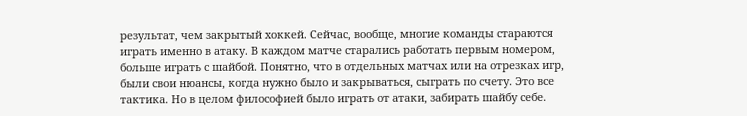результат, чем закрытый хоккей. Сейчас, вообще, многие команды стараются играть именно в атаку. В каждом матче старались работать первым номером, больше играть с шайбой. Понятно, что в отдельных матчах или на отрезках игр, были свои нюансы, когда нужно было и закрываться, сыграть по счету. Это все тактика. Но в целом философией было играть от атаки, забирать шайбу себе.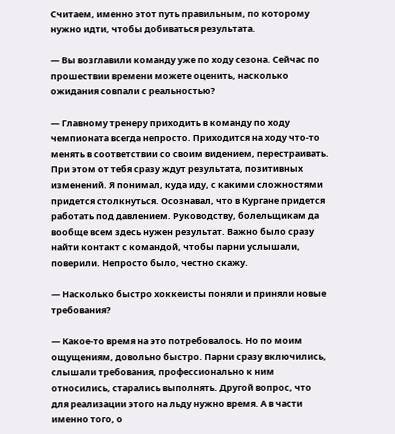Считаем, именно этот путь правильным, по которому нужно идти, чтобы добиваться результата.

— Вы возглавили команду уже по ходу сезона. Сейчас по прошествии времени можете оценить, насколько ожидания совпали с реальностью?

— Главному тренеру приходить в команду по ходу чемпионата всегда непросто. Приходится на ходу что-то менять в соответствии со своим видением, перестраивать. При этом от тебя сразу ждут результата, позитивных изменений. Я понимал, куда иду, с какими сложностями придется столкнуться. Осознавал, что в Кургане придется работать под давлением. Руководству, болельщикам да вообще всем здесь нужен результат. Важно было сразу найти контакт с командой, чтобы парни услышали, поверили. Непросто было, честно скажу.

— Насколько быстро хоккеисты поняли и приняли новые требования?

— Какое-то время на это потребовалось. Но по моим ощущениям, довольно быстро. Парни сразу включились, слышали требования, профессионально к ним относились, старались выполнять. Другой вопрос, что для реализации этого на льду нужно время. А в части именно того, о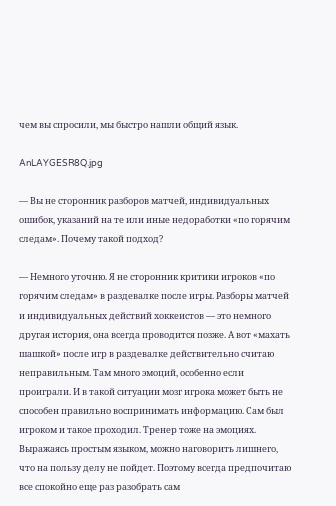чем вы спросили, мы быстро нашли общий язык.

AnLAYGESR8Q.jpg

— Вы не сторонник разборов матчей, индивидуальных ошибок, указаний на те или иные недоработки «по горячим следам». Почему такой подход?

— Немного уточню. Я не сторонник критики игроков «по горячим следам» в раздевалке после игры. Разборы матчей и индивидуальных действий хоккеистов — это немного другая история, она всегда проводится позже. А вот «махать шашкой» после игр в раздевалке действительно считаю неправильным. Там много эмоций, особенно если проиграли. И в такой ситуации мозг игрока может быть не способен правильно воспринимать информацию. Сам был игроком и такое проходил. Тренер тоже на эмоциях. Выражаясь простым языком, можно наговорить лишнего, что на пользу делу не пойдет. Поэтому всегда предпочитаю все спокойно еще раз разобрать сам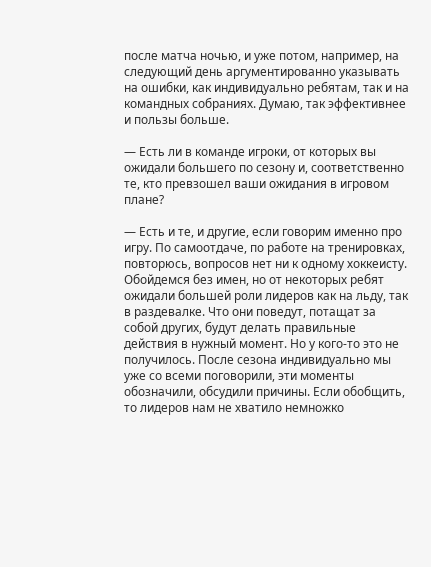после матча ночью, и уже потом, например, на следующий день аргументированно указывать на ошибки, как индивидуально ребятам, так и на командных собраниях. Думаю, так эффективнее и пользы больше.

— Есть ли в команде игроки, от которых вы ожидали большего по сезону и, соответственно те, кто превзошел ваши ожидания в игровом плане?

— Есть и те, и другие, если говорим именно про игру. По самоотдаче, по работе на тренировках, повторюсь, вопросов нет ни к одному хоккеисту. Обойдемся без имен, но от некоторых ребят ожидали большей роли лидеров как на льду, так в раздевалке. Что они поведут, потащат за собой других, будут делать правильные действия в нужный момент. Но у кого-то это не получилось. После сезона индивидуально мы уже со всеми поговорили, эти моменты обозначили, обсудили причины. Если обобщить, то лидеров нам не хватило немножко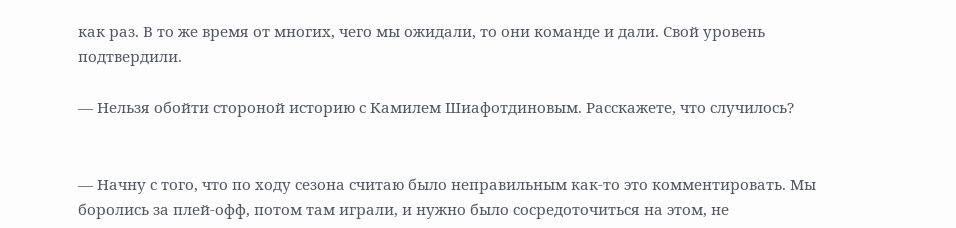как раз. В то же время от многих, чего мы ожидали, то они команде и дали. Свой уровень подтвердили.

— Нельзя обойти стороной историю с Камилем Шиафотдиновым. Расскажете, что случилось?


— Начну с того, что по ходу сезона считаю было неправильным как-то это комментировать. Мы боролись за плей-офф, потом там играли, и нужно было сосредоточиться на этом, не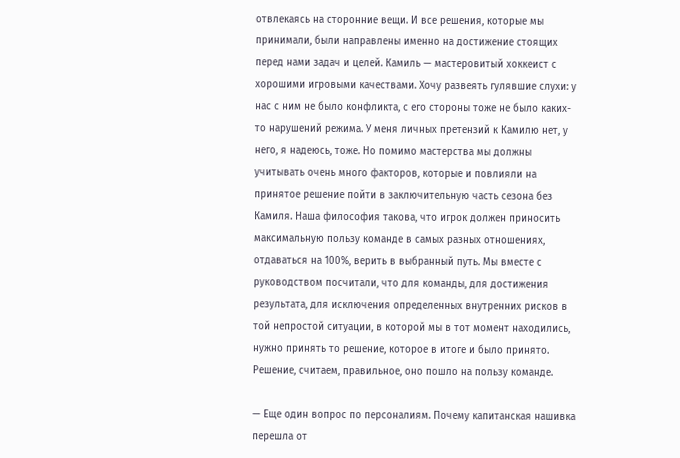отвлекаясь на сторонние вещи. И все решения, которые мы принимали, были направлены именно на достижение стоящих перед нами задач и целей. Камиль — мастеровитый хоккеист с хорошими игровыми качествами. Хочу развеять гулявшие слухи: у нас с ним не было конфликта, с его стороны тоже не было каких-то нарушений режима. У меня личных претензий к Камилю нет, у него, я надеюсь, тоже. Но помимо мастерства мы должны учитывать очень много факторов, которые и повлияли на принятое решение пойти в заключительную часть сезона без Камиля. Наша философия такова, что игрок должен приносить максимальную пользу команде в самых разных отношениях, отдаваться на 100%, верить в выбранный путь. Мы вместе с руководством посчитали, что для команды, для достижения результата, для исключения определенных внутренних рисков в той непростой ситуации, в которой мы в тот момент находились, нужно принять то решение, которое в итоге и было принято. Решение, считаем, правильное, оно пошло на пользу команде.

— Еще один вопрос по персоналиям. Почему капитанская нашивка перешла от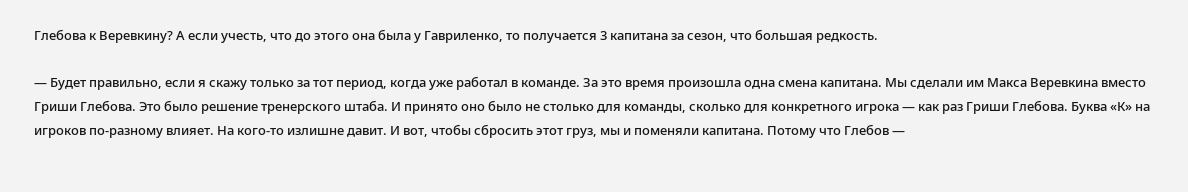Глебова к Веревкину? А если учесть, что до этого она была у Гавриленко, то получается 3 капитана за сезон, что большая редкость.

— Будет правильно, если я скажу только за тот период, когда уже работал в команде. За это время произошла одна смена капитана. Мы сделали им Макса Веревкина вместо Гриши Глебова. Это было решение тренерского штаба. И принято оно было не столько для команды, сколько для конкретного игрока — как раз Гриши Глебова. Буква «К» на игроков по-разному влияет. На кого-то излишне давит. И вот, чтобы сбросить этот груз, мы и поменяли капитана. Потому что Глебов —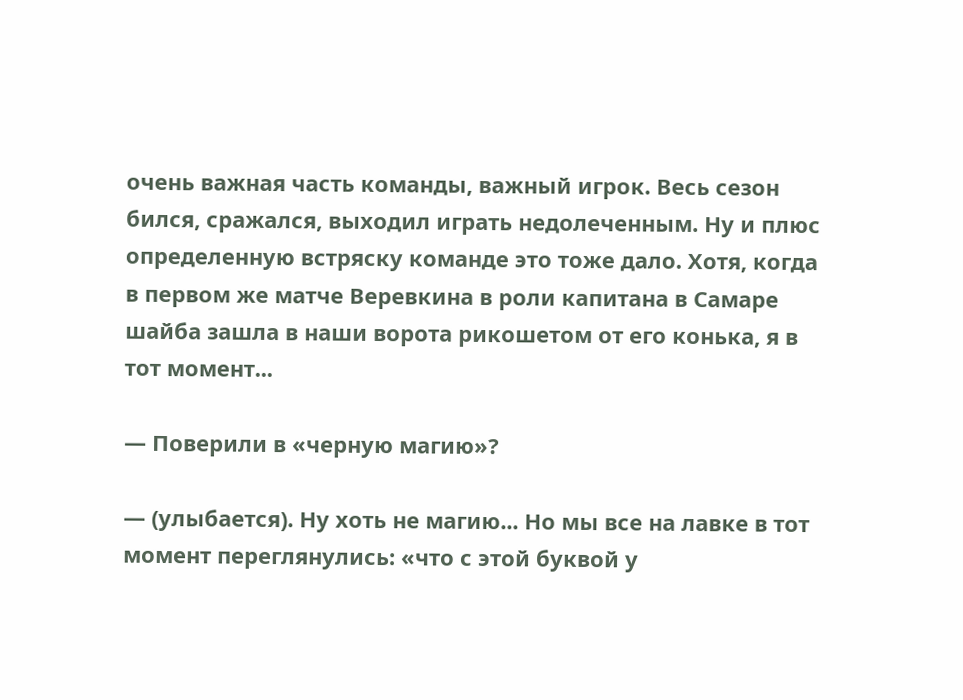очень важная часть команды, важный игрок. Весь сезон бился, сражался, выходил играть недолеченным. Ну и плюс определенную встряску команде это тоже дало. Хотя, когда в первом же матче Веревкина в роли капитана в Самаре шайба зашла в наши ворота рикошетом от его конька, я в тот момент...

— Поверили в «черную магию»?

— (улыбается). Ну хоть не магию... Но мы все на лавке в тот момент переглянулись: «что с этой буквой у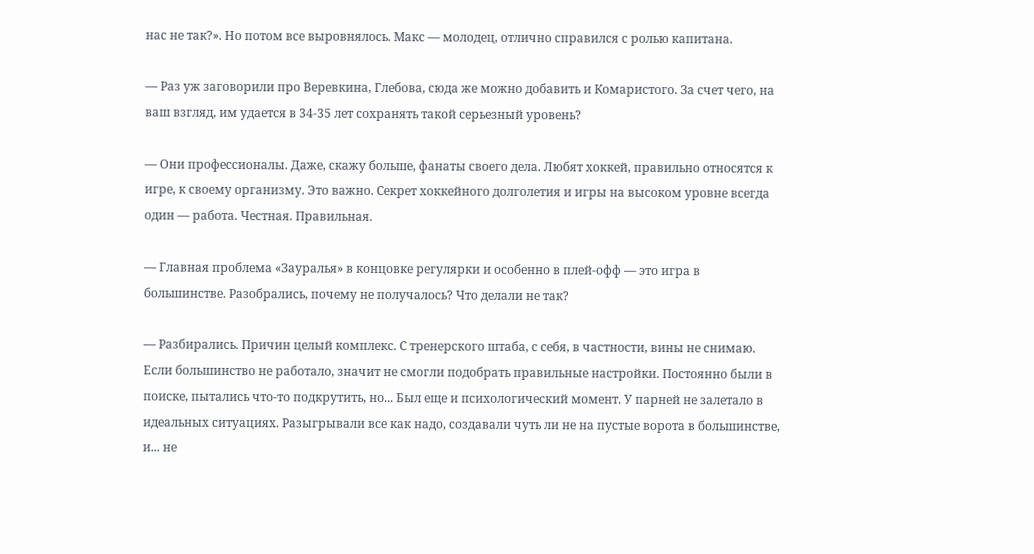нас не так?». Но потом все выровнялось. Макс — молодец, отлично справился с ролью капитана.

— Раз уж заговорили про Веревкина, Глебова, сюда же можно добавить и Комаристого. За счет чего, на ваш взгляд, им удается в 34-35 лет сохранять такой серьезный уровень?

— Они профессионалы. Даже, скажу больше, фанаты своего дела. Любят хоккей, правильно относятся к игре, к своему организму. Это важно. Секрет хоккейного долголетия и игры на высоком уровне всегда один — работа. Честная. Правильная.

— Главная проблема «Зауралья» в концовке регулярки и особенно в плей-офф — это игра в большинстве. Разобрались, почему не получалось? Что делали не так?

— Разбирались. Причин целый комплекс. С тренерского штаба, с себя, в частности, вины не снимаю. Если большинство не работало, значит не смогли подобрать правильные настройки. Постоянно были в поиске, пытались что-то подкрутить, но... Был еще и психологический момент. У парней не залетало в идеальных ситуациях. Разыгрывали все как надо, создавали чуть ли не на пустые ворота в большинстве, и... не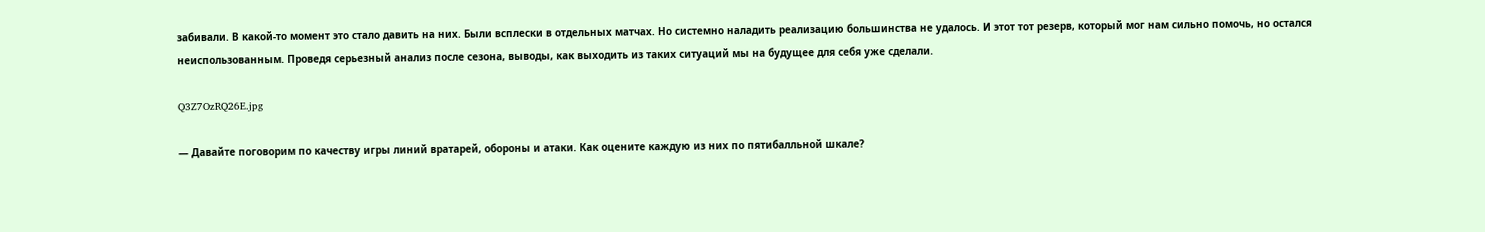забивали. В какой-то момент это стало давить на них. Были всплески в отдельных матчах. Но системно наладить реализацию большинства не удалось. И этот тот резерв, который мог нам сильно помочь, но остался неиспользованным. Проведя серьезный анализ после сезона, выводы, как выходить из таких ситуаций мы на будущее для себя уже сделали.

Q3Z7OzRQ26E.jpg

— Давайте поговорим по качеству игры линий вратарей, обороны и атаки. Как оцените каждую из них по пятибалльной шкале?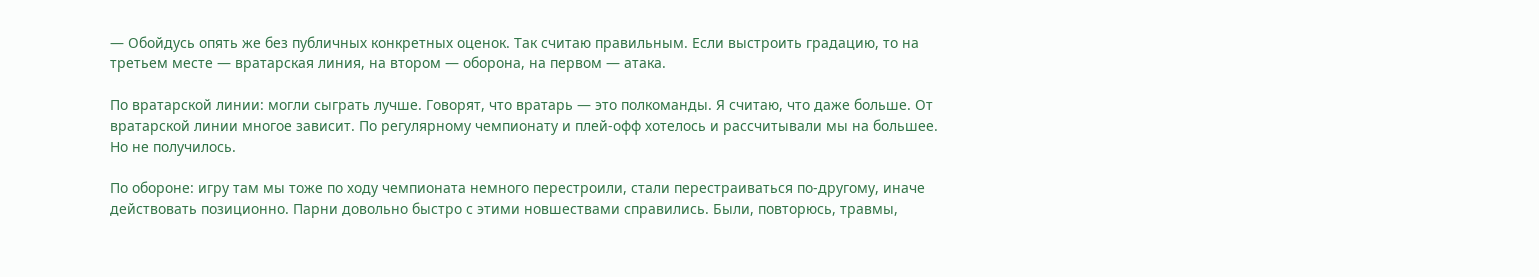— Обойдусь опять же без публичных конкретных оценок. Так считаю правильным. Если выстроить градацию, то на третьем месте — вратарская линия, на втором — оборона, на первом — атака.

По вратарской линии: могли сыграть лучше. Говорят, что вратарь — это полкоманды. Я считаю, что даже больше. От вратарской линии многое зависит. По регулярному чемпионату и плей-офф хотелось и рассчитывали мы на большее. Но не получилось.

По обороне: игру там мы тоже по ходу чемпионата немного перестроили, стали перестраиваться по-другому, иначе действовать позиционно. Парни довольно быстро с этими новшествами справились. Были, повторюсь, травмы,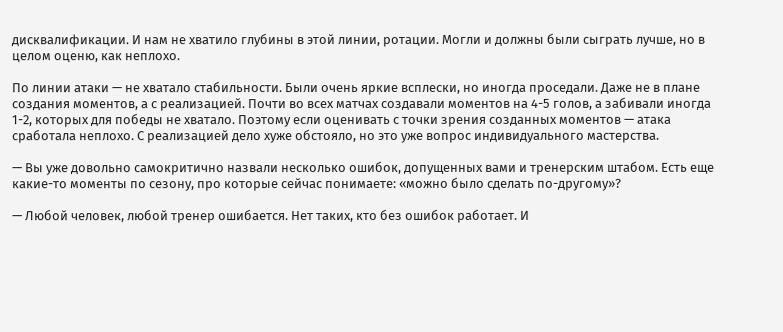дисквалификации. И нам не хватило глубины в этой линии, ротации. Могли и должны были сыграть лучше, но в целом оценю, как неплохо.

По линии атаки — не хватало стабильности. Были очень яркие всплески, но иногда проседали. Даже не в плане создания моментов, а с реализацией. Почти во всех матчах создавали моментов на 4-5 голов, а забивали иногда 1-2, которых для победы не хватало. Поэтому если оценивать с точки зрения созданных моментов — атака сработала неплохо. С реализацией дело хуже обстояло, но это уже вопрос индивидуального мастерства.

— Вы уже довольно самокритично назвали несколько ошибок, допущенных вами и тренерским штабом. Есть еще какие-то моменты по сезону, про которые сейчас понимаете: «можно было сделать по-другому»?

— Любой человек, любой тренер ошибается. Нет таких, кто без ошибок работает. И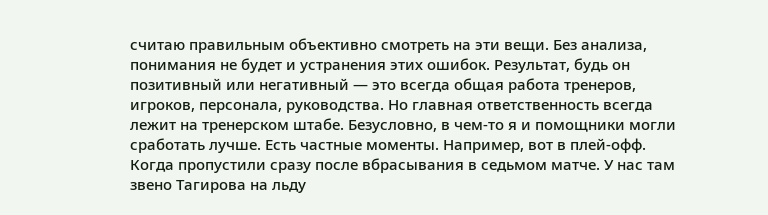считаю правильным объективно смотреть на эти вещи. Без анализа, понимания не будет и устранения этих ошибок. Результат, будь он позитивный или негативный — это всегда общая работа тренеров, игроков, персонала, руководства. Но главная ответственность всегда лежит на тренерском штабе. Безусловно, в чем-то я и помощники могли сработать лучше. Есть частные моменты. Например, вот в плей-офф. Когда пропустили сразу после вбрасывания в седьмом матче. У нас там звено Тагирова на льду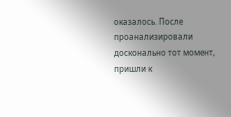оказалось. После проанализировали досконально тот момент, пришли к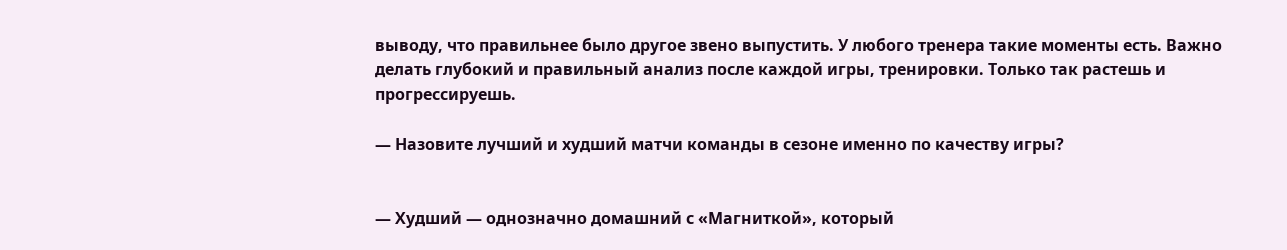выводу, что правильнее было другое звено выпустить. У любого тренера такие моменты есть. Важно делать глубокий и правильный анализ после каждой игры, тренировки. Только так растешь и прогрессируешь.

— Назовите лучший и худший матчи команды в сезоне именно по качеству игры?


— Худший — однозначно домашний с «Магниткой», который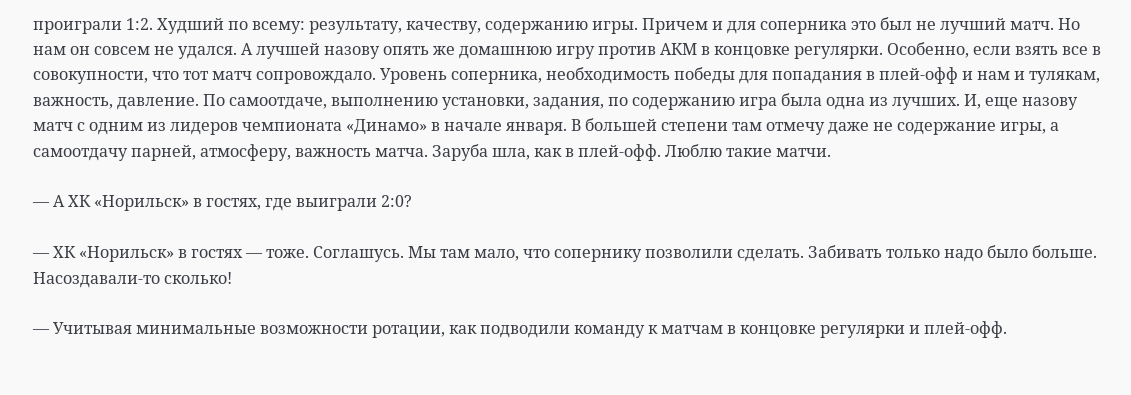проиграли 1:2. Худший по всему: результату, качеству, содержанию игры. Причем и для соперника это был не лучший матч. Но нам он совсем не удался. А лучшей назову опять же домашнюю игру против АКМ в концовке регулярки. Особенно, если взять все в совокупности, что тот матч сопровождало. Уровень соперника, необходимость победы для попадания в плей-офф и нам и тулякам, важность, давление. По самоотдаче, выполнению установки, задания, по содержанию игра была одна из лучших. И, еще назову матч с одним из лидеров чемпионата «Динамо» в начале января. В большей степени там отмечу даже не содержание игры, а самоотдачу парней, атмосферу, важность матча. Заруба шла, как в плей-офф. Люблю такие матчи.

— А ХК «Норильск» в гостях, где выиграли 2:0?

— ХК «Норильск» в гостях — тоже. Соглашусь. Мы там мало, что сопернику позволили сделать. Забивать только надо было больше. Насоздавали-то сколько!

— Учитывая минимальные возможности ротации, как подводили команду к матчам в концовке регулярки и плей-офф.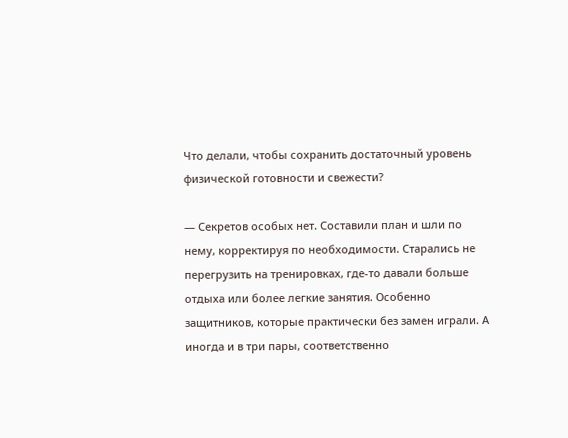Что делали, чтобы сохранить достаточный уровень физической готовности и свежести?

— Секретов особых нет. Составили план и шли по нему, корректируя по необходимости. Старались не перегрузить на тренировках, где-то давали больше отдыха или более легкие занятия. Особенно защитников, которые практически без замен играли. А иногда и в три пары, соответственно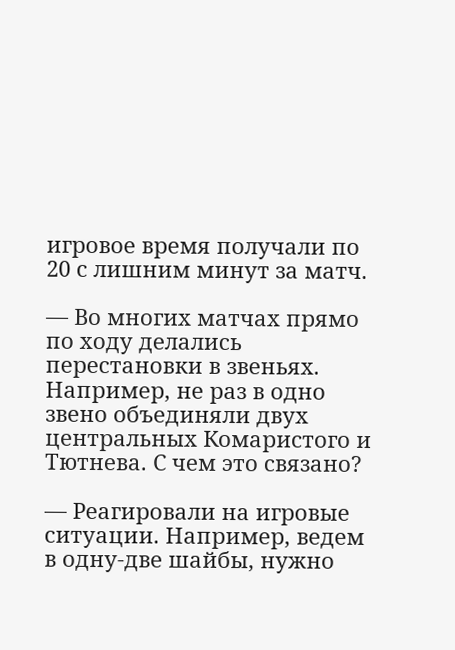игровое время получали по 20 с лишним минут за матч.

— Во многих матчах прямо по ходу делались перестановки в звеньях. Например, не раз в одно звено объединяли двух центральных Комаристого и Тютнева. С чем это связано?

— Реагировали на игровые ситуации. Например, ведем в одну-две шайбы, нужно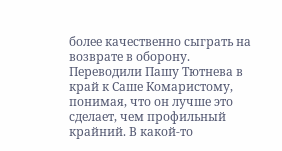более качественно сыграть на возврате в оборону. Переводили Пашу Тютнева в край к Саше Комаристому, понимая, что он лучше это сделает, чем профильный крайний. В какой-то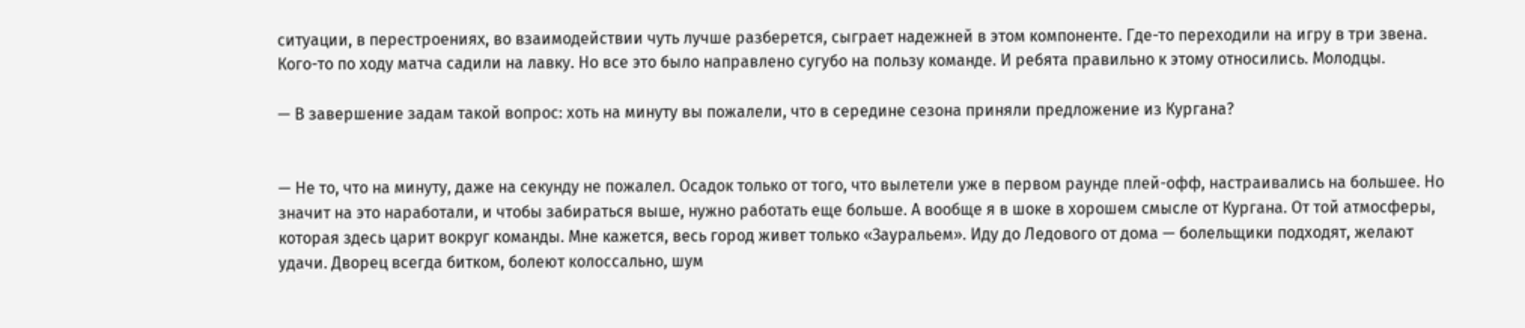ситуации, в перестроениях, во взаимодействии чуть лучше разберется, сыграет надежней в этом компоненте. Где-то переходили на игру в три звена. Кого-то по ходу матча садили на лавку. Но все это было направлено сугубо на пользу команде. И ребята правильно к этому относились. Молодцы.

— В завершение задам такой вопрос: хоть на минуту вы пожалели, что в середине сезона приняли предложение из Кургана?


— Не то, что на минуту, даже на секунду не пожалел. Осадок только от того, что вылетели уже в первом раунде плей-офф, настраивались на большее. Но значит на это наработали, и чтобы забираться выше, нужно работать еще больше. А вообще я в шоке в хорошем смысле от Кургана. От той атмосферы, которая здесь царит вокруг команды. Мне кажется, весь город живет только «Зауральем». Иду до Ледового от дома — болельщики подходят, желают удачи. Дворец всегда битком, болеют колоссально, шум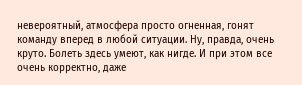невероятный, атмосфера просто огненная, гонят команду вперед в любой ситуации. Ну, правда, очень круто. Болеть здесь умеют, как нигде. И при этом все очень корректно, даже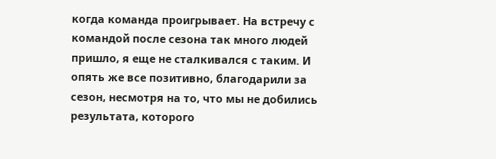когда команда проигрывает. На встречу с командой после сезона так много людей пришло, я еще не сталкивался с таким. И опять же все позитивно, благодарили за сезон, несмотря на то, что мы не добились результата, которого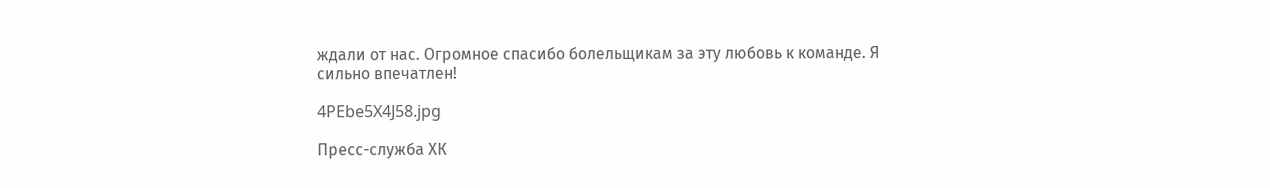ждали от нас. Огромное спасибо болельщикам за эту любовь к команде. Я сильно впечатлен!

4PEbe5X4J58.jpg

Пресс-служба ХК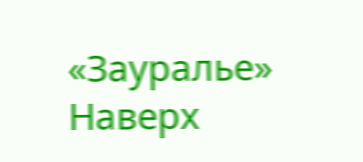«Зауралье»
Наверх